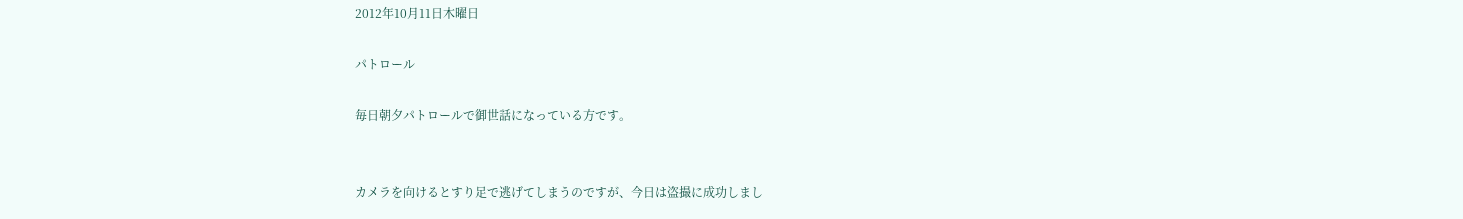2012年10月11日木曜日

パトロール

毎日朝夕パトロールで御世話になっている方です。


カメラを向けるとすり足で逃げてしまうのですが、今日は盗撮に成功しまし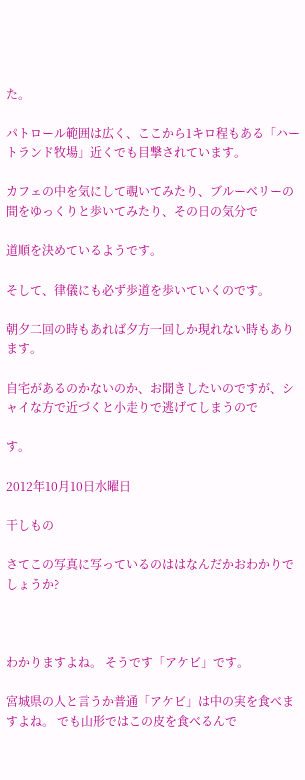た。

パトロール範囲は広く、ここから1キロ程もある「ハートランド牧場」近くでも目撃されています。

カフェの中を気にして覗いてみたり、ブルーベリーの間をゆっくりと歩いてみたり、その日の気分で

道順を決めているようです。

そして、律儀にも必ず歩道を歩いていくのです。

朝夕二回の時もあれば夕方一回しか現れない時もあります。

自宅があるのかないのか、お聞きしたいのですが、シャイな方で近づくと小走りで逃げてしまうので

す。

2012年10月10日水曜日

干しもの

さてこの写真に写っているのははなんだかおわかりでしょうか?



わかりますよね。 そうです「アケビ」です。

宮城県の人と言うか普通「アケビ」は中の実を食べますよね。 でも山形ではこの皮を食べるんで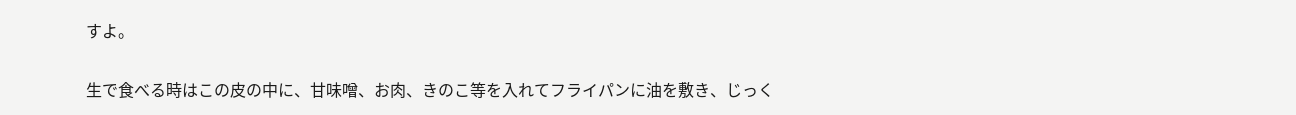すよ。

生で食べる時はこの皮の中に、甘味噌、お肉、きのこ等を入れてフライパンに油を敷き、じっく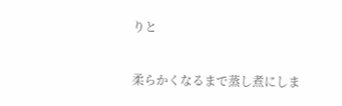りと

柔らかくなるまで蒸し煮にしま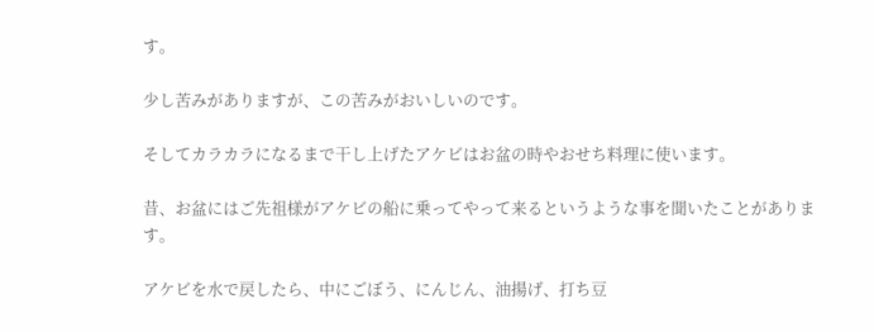す。

少し苦みがありますが、この苦みがおいしいのです。

そしてカラカラになるまで干し上げたアケビはお盆の時やおせち料理に使います。

昔、お盆にはご先祖様がアケビの船に乗ってやって来るというような事を聞いたことがあります。

アケビを水で戻したら、中にごぼう、にんじん、油揚げ、打ち豆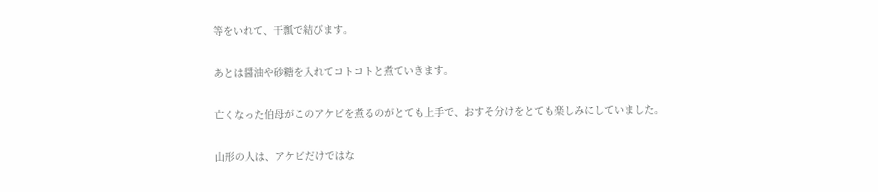等をいれて、干瓢で結びます。

あとは醤油や砂糖を入れてコトコトと煮ていきます。

亡くなった伯母がこのアケビを煮るのがとても上手で、おすそ分けをとても楽しみにしていました。

山形の人は、アケビだけではな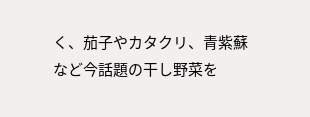く、茄子やカタクリ、青紫蘇など今話題の干し野菜を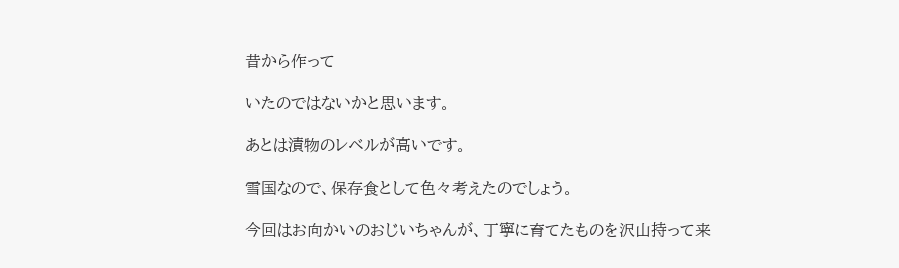昔から作って

いたのではないかと思います。

あとは漬物のレベルが高いです。

雪国なので、保存食として色々考えたのでしょう。

今回はお向かいのおじいちゃんが、丁寧に育てたものを沢山持って来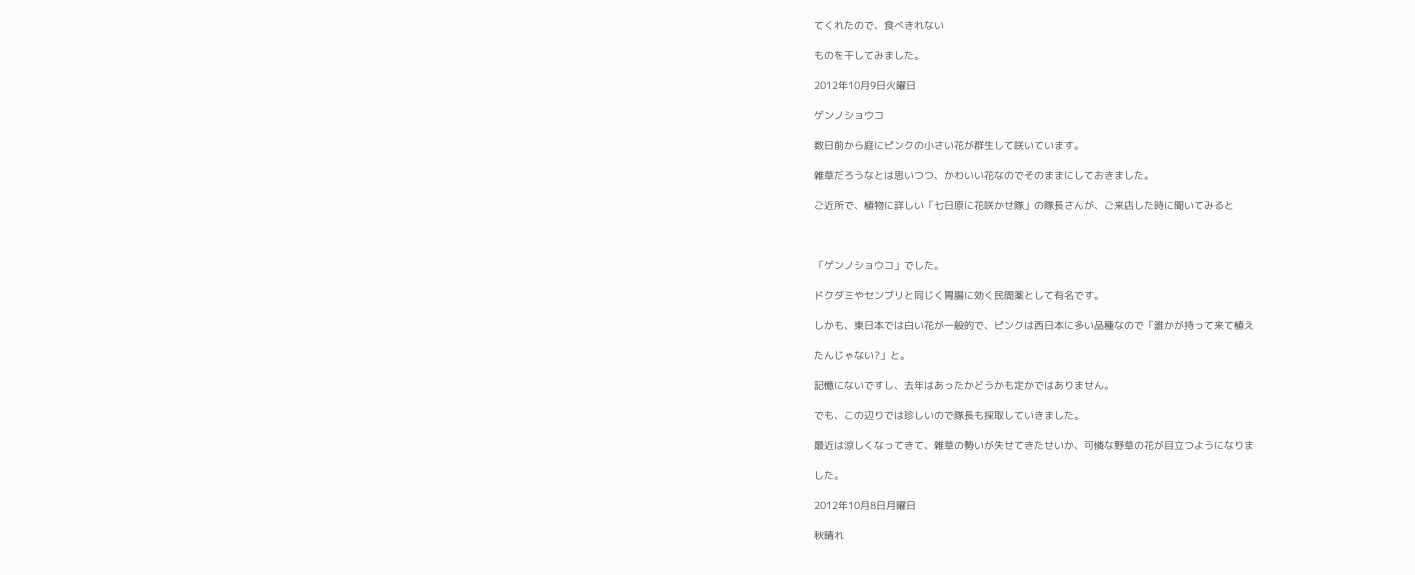てくれたので、食べきれない

ものを干してみました。

2012年10月9日火曜日

ゲンノショウコ

数日前から庭にピンクの小さい花が群生して咲いています。

雑草だろうなとは思いつつ、かわいい花なのでそのままにしておきました。

ご近所で、植物に詳しい「七日原に花咲かせ隊」の隊長さんが、ご来店した時に聞いてみると



「ゲンノショウコ」でした。

ドクダミやセンブリと同じく胃腸に効く民間薬として有名です。

しかも、東日本では白い花が一般的で、ピンクは西日本に多い品種なので「誰かが持って来て植え

たんじゃない?」と。

記憶にないですし、去年はあったかどうかも定かではありません。

でも、この辺りでは珍しいので隊長も採取していきました。

最近は涼しくなってきて、雑草の勢いが失せてきたせいか、可憐な野草の花が目立つようになりま

した。

2012年10月8日月曜日

秋晴れ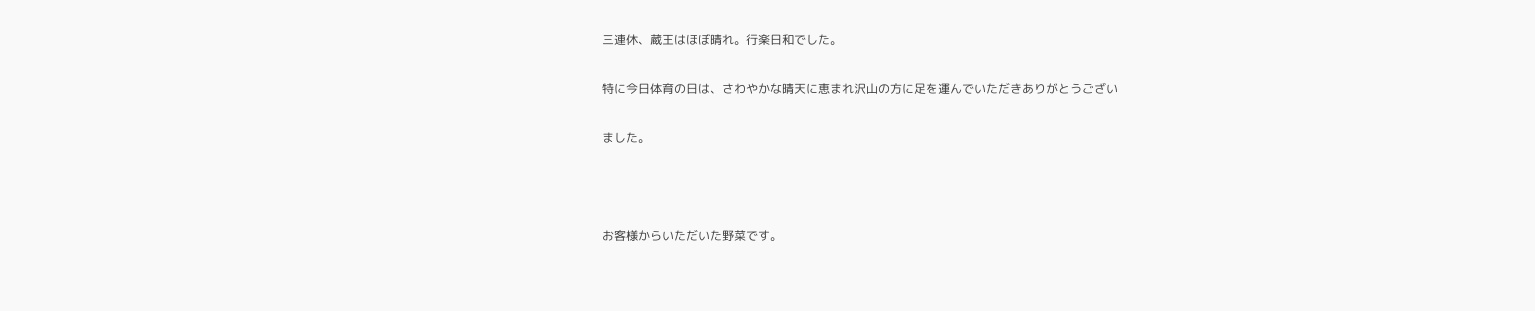三連休、蔵王はほぼ晴れ。行楽日和でした。

特に今日体育の日は、さわやかな晴天に恵まれ沢山の方に足を運んでいただきありがとうござい

ました。



お客様からいただいた野菜です。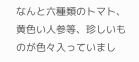なんと六種類のトマト、黄色い人参等、珍しいものが色々入っていまし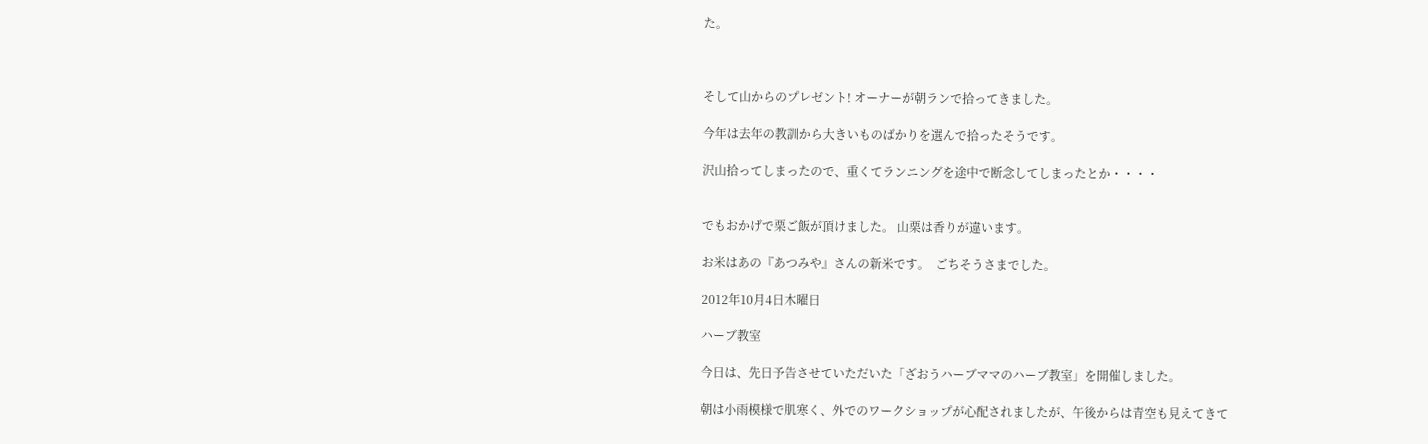た。



そして山からのプレゼント! オーナーが朝ランで拾ってきました。

今年は去年の教訓から大きいものばかりを選んで拾ったそうです。

沢山拾ってしまったので、重くてランニングを途中で断念してしまったとか・・・・


でもおかげで栗ご飯が頂けました。 山栗は香りが違います。

お米はあの『あつみや』さんの新米です。  ごちそうさまでした。

2012年10月4日木曜日

ハーブ教室

今日は、先日予告させていただいた「ざおうハーブママのハーブ教室」を開催しました。

朝は小雨模様で肌寒く、外でのワークショップが心配されましたが、午後からは青空も見えてきて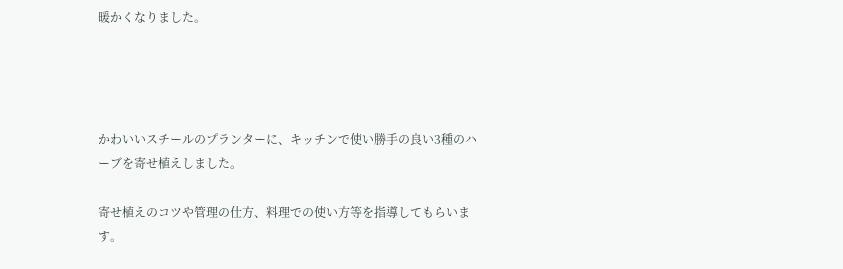暖かくなりました。




かわいいスチールのプランターに、キッチンで使い勝手の良い3種のハーブを寄せ植えしました。

寄せ植えのコツや管理の仕方、料理での使い方等を指導してもらいます。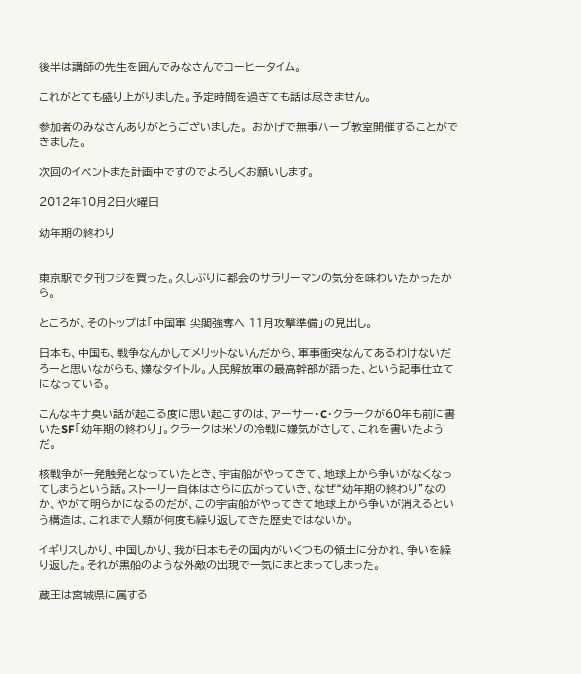後半は講師の先生を囲んでみなさんでコーヒータイム。

これがとても盛り上がりました。予定時間を過ぎても話は尽きません。

参加者のみなさんありがとうございました。 おかげで無事ハーブ教室開催することができました。

次回のイベントまた計画中ですのでよろしくお願いします。

2012年10月2日火曜日

幼年期の終わり


東京駅で夕刊フジを買った。久しぶりに都会のサラリーマンの気分を味わいたかったから。

ところが、そのトップは「中国軍 尖閣強奪へ 11月攻撃準備」の見出し。

日本も、中国も、戦争なんかしてメリットないんだから、軍事衝突なんてあるわけないだろーと思いながらも、嫌なタイトル。人民解放軍の最高幹部が語った、という記事仕立てになっている。

こんなキナ臭い話が起こる度に思い起こすのは、アーサー・C・クラークが60年も前に書いたSF「幼年期の終わり」。クラークは米ソの冷戦に嫌気がさして、これを書いたようだ。

核戦争が一発触発となっていたとき、宇宙船がやってきて、地球上から争いがなくなってしまうという話。ストーリー自体はさらに広がっていき、なぜ“幼年期の終わり”なのか、やがて明らかになるのだが、この宇宙船がやってきて地球上から争いが消えるという構造は、これまで人類が何度も繰り返してきた歴史ではないか。

イギリスしかり、中国しかり、我が日本もその国内がいくつもの領土に分かれ、争いを繰り返した。それが黒船のような外敵の出現で一気にまとまってしまった。

蔵王は宮城県に属する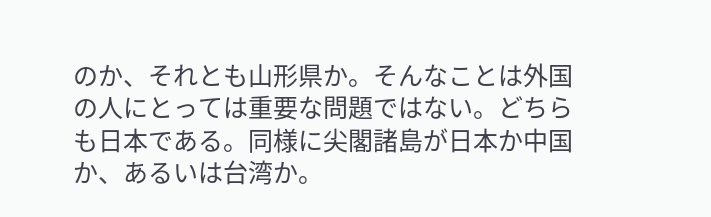のか、それとも山形県か。そんなことは外国の人にとっては重要な問題ではない。どちらも日本である。同様に尖閣諸島が日本か中国か、あるいは台湾か。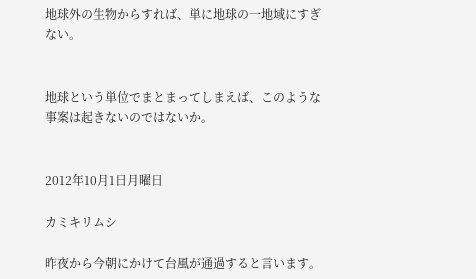地球外の生物からすれば、単に地球の一地域にすぎない。


地球という単位でまとまってしまえば、このような事案は起きないのではないか。


2012年10月1日月曜日

カミキリムシ

昨夜から今朝にかけて台風が通過すると言います。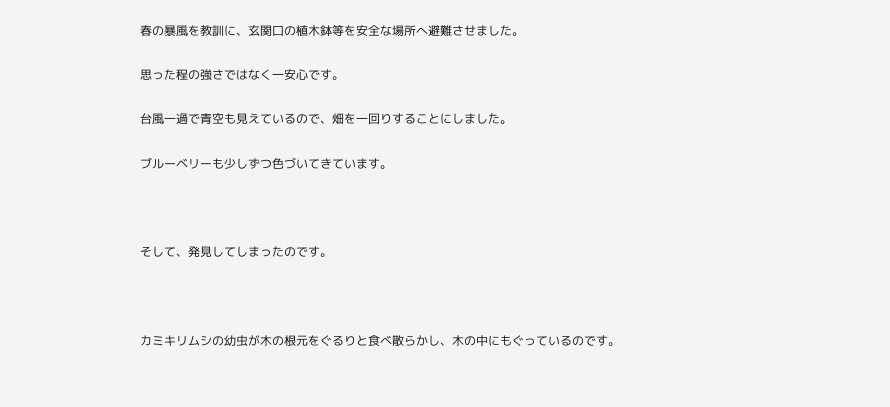春の暴風を教訓に、玄関口の植木鉢等を安全な場所へ避難させました。

思った程の強さではなく一安心です。

台風一過で青空も見えているので、畑を一回りすることにしました。

ブルーベリーも少しずつ色づいてきています。



そして、発見してしまったのです。



カミキリムシの幼虫が木の根元をぐるりと食べ散らかし、木の中にもぐっているのです。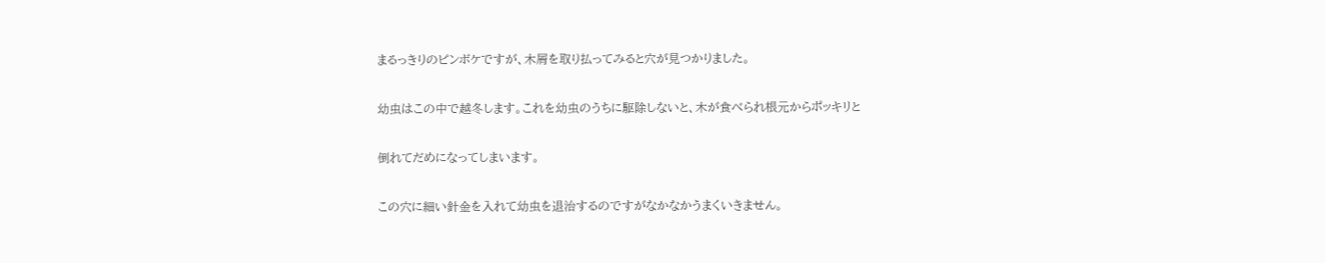まるっきりのピンボケですが、木屑を取り払ってみると穴が見つかりました。

幼虫はこの中で越冬します。これを幼虫のうちに駆除しないと、木が食べられ根元からポッキリと

倒れてだめになってしまいます。

この穴に細い針金を入れて幼虫を退治するのですがなかなかうまくいきません。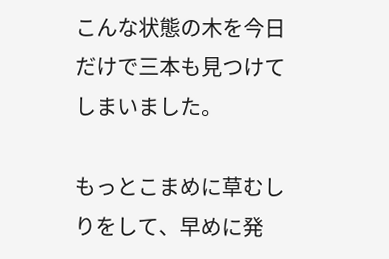こんな状態の木を今日だけで三本も見つけてしまいました。

もっとこまめに草むしりをして、早めに発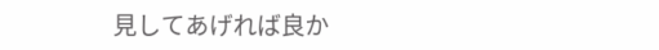見してあげれば良か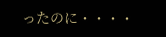ったのに・・・・